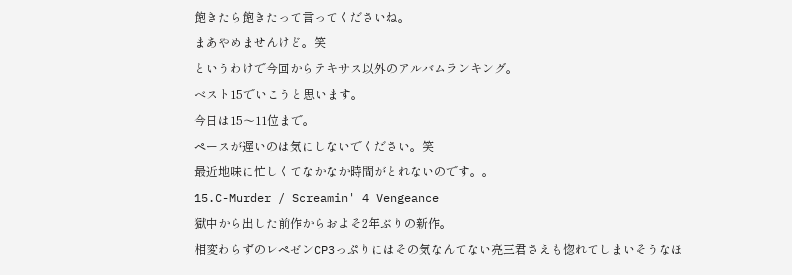飽きたら飽きたって言ってくださいね。
まあやめませんけど。笑
というわけで今回からテキサス以外のアルバムランキング。
ベスト15でいこうと思います。
今日は15〜11位まで。
ペースが遅いのは気にしないでください。笑
最近地味に忙しくてなかなか時間がとれないのです。。
15.C-Murder / Screamin' 4 Vengeance
獄中から出した前作からおよそ2年ぶりの新作。
相変わらずのレペゼンCP3っぷりにはその気なんてない亮三君さえも惚れてしまいそうなほ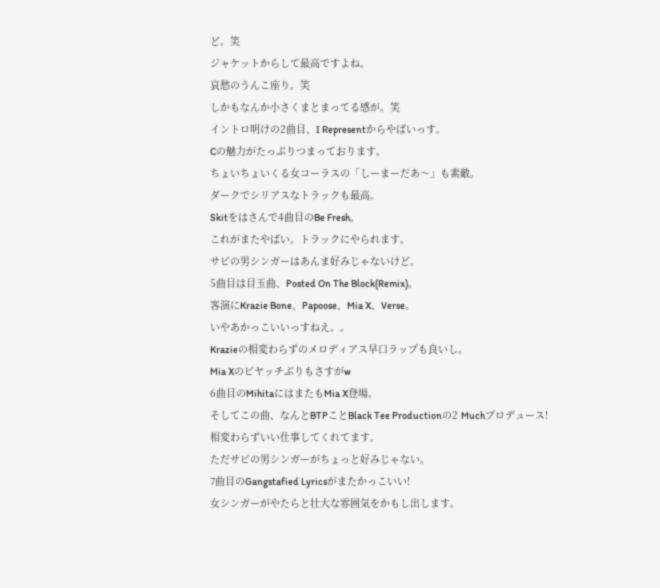ど。笑
ジャケットからして最高ですよね。
哀愁のうんこ座り。笑
しかもなんか小さくまとまってる感が。笑
イントロ明けの2曲目、I Representからやばいっす。
Cの魅力がたっぷりつまっております。
ちょいちょいくる女コーラスの「しーまーだあ〜」も素敵。
ダークでシリアスなトラックも最高。
Skitをはさんで4曲目のBe Fresh。
これがまたやばい。トラックにやられます。
サビの男シンガーはあんま好みじゃないけど。
5曲目は目玉曲、Posted On The Block(Remix)。
客演にKrazie Bone、Papoose、Mia X、Verse。
いやあかっこいいっすねえ。。
Krazieの相変わらずのメロディアス早口ラップも良いし。
Mia Xのビヤッチぶりもさすがw
6曲目のMihitaにはまたもMia X登場。
そしてこの曲、なんとBTPことBlack Tee Productionの2 Muchプロデュース!
相変わらずいい仕事してくれてます。
ただサビの男シンガーがちょっと好みじゃない。
7曲目のGangstafied Lyricsがまたかっこいい!
女シンガーがやたらと壮大な雰囲気をかもし出します。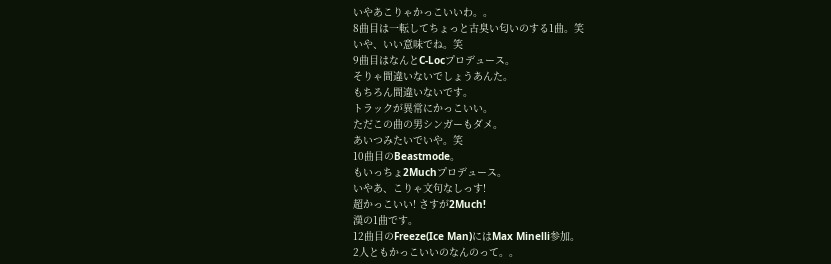いやあこりゃかっこいいわ。。
8曲目は一転してちょっと古臭い匂いのする1曲。笑
いや、いい意味でね。笑
9曲目はなんとC-Locプロデュース。
そりゃ間違いないでしょうあんた。
もちろん間違いないです。
トラックが異常にかっこいい。
ただこの曲の男シンガーもダメ。
あいつみたいでいや。笑
10曲目のBeastmode。
もいっちょ2Muchプロデュース。
いやあ、こりゃ文句なしっす!
超かっこいい! さすが2Much!
漢の1曲です。
12曲目のFreeze(Ice Man)にはMax Minelli参加。
2人ともかっこいいのなんのって。。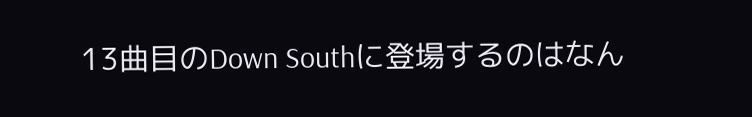13曲目のDown Southに登場するのはなん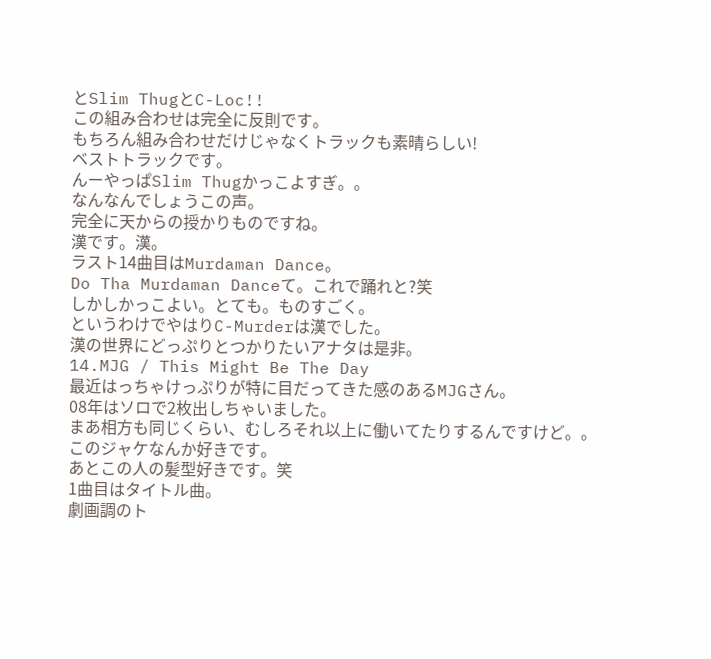とSlim ThugとC-Loc!!
この組み合わせは完全に反則です。
もちろん組み合わせだけじゃなくトラックも素晴らしい!
ベストトラックです。
んーやっぱSlim Thugかっこよすぎ。。
なんなんでしょうこの声。
完全に天からの授かりものですね。
漢です。漢。
ラスト14曲目はMurdaman Dance。
Do Tha Murdaman Danceて。これで踊れと?笑
しかしかっこよい。とても。ものすごく。
というわけでやはりC-Murderは漢でした。
漢の世界にどっぷりとつかりたいアナタは是非。
14.MJG / This Might Be The Day
最近はっちゃけっぷりが特に目だってきた感のあるMJGさん。
08年はソロで2枚出しちゃいました。
まあ相方も同じくらい、むしろそれ以上に働いてたりするんですけど。。
このジャケなんか好きです。
あとこの人の髪型好きです。笑
1曲目はタイトル曲。
劇画調のト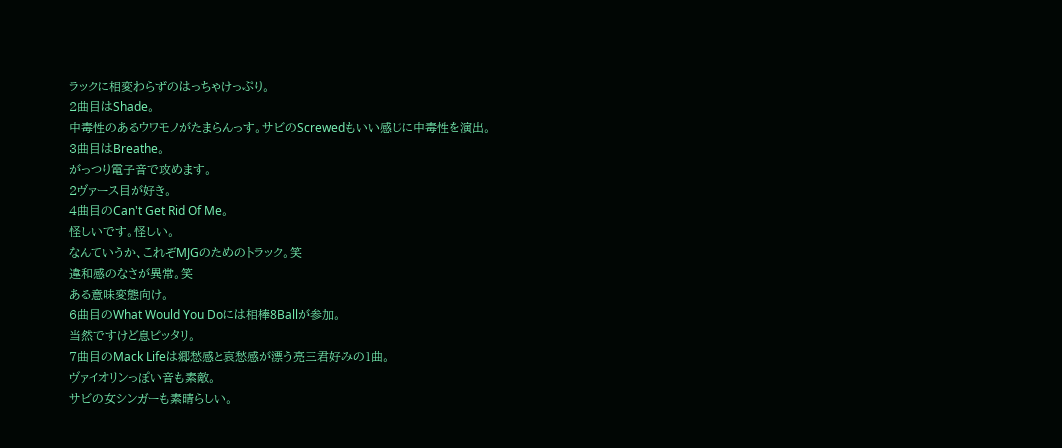ラックに相変わらずのはっちゃけっぷり。
2曲目はShade。
中毒性のあるウワモノがたまらんっす。サビのScrewedもいい感じに中毒性を演出。
3曲目はBreathe。
がっつり電子音で攻めます。
2ヴァース目が好き。
4曲目のCan't Get Rid Of Me。
怪しいです。怪しい。
なんていうか、これぞMJGのためのトラック。笑
違和感のなさが異常。笑
ある意味変態向け。
6曲目のWhat Would You Doには相棒8Ballが参加。
当然ですけど息ピッタリ。
7曲目のMack Lifeは郷愁感と哀愁感が漂う亮三君好みの1曲。
ヴァイオリンっぽい音も素敵。
サビの女シンガーも素晴らしい。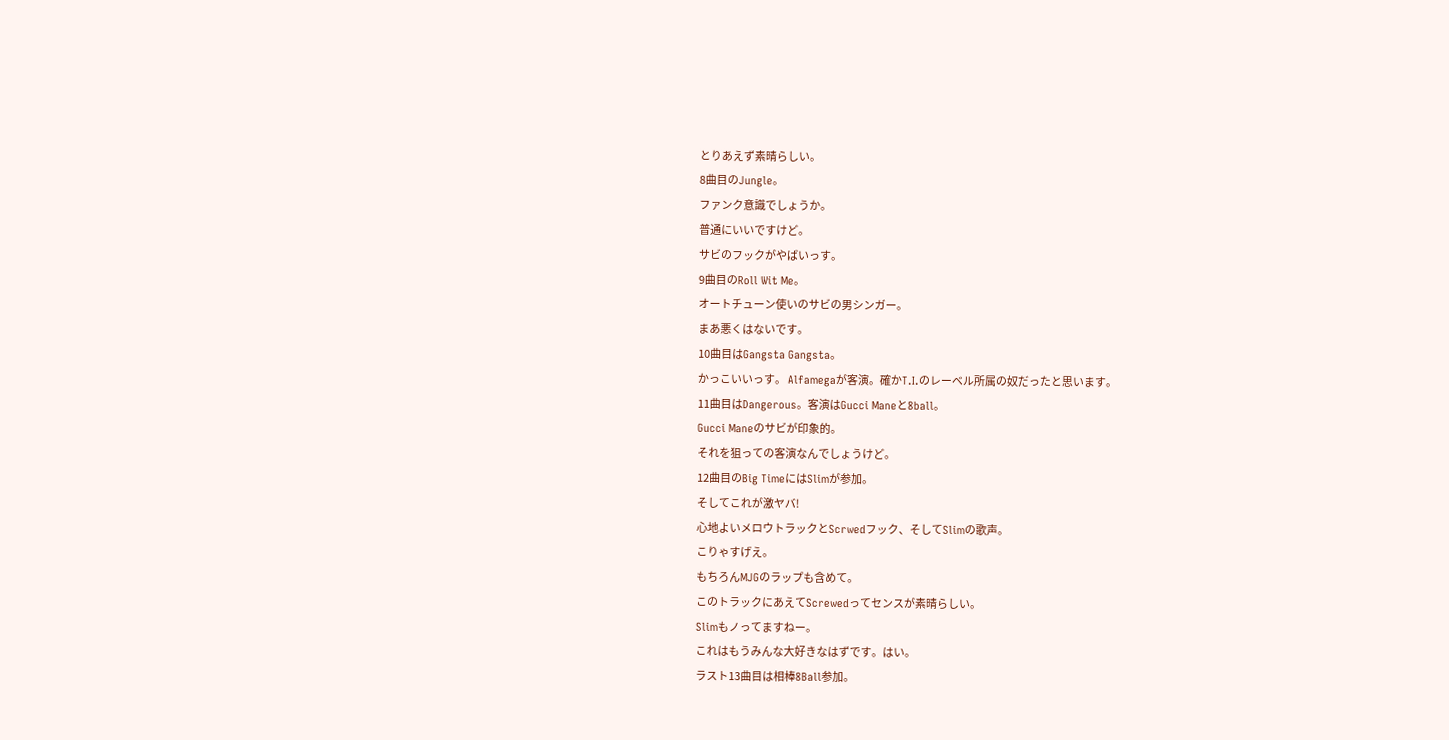とりあえず素晴らしい。
8曲目のJungle。
ファンク意識でしょうか。
普通にいいですけど。
サビのフックがやばいっす。
9曲目のRoll Wit Me。
オートチューン使いのサビの男シンガー。
まあ悪くはないです。
10曲目はGangsta Gangsta。
かっこいいっす。 Alfamegaが客演。確かT.I.のレーベル所属の奴だったと思います。
11曲目はDangerous。客演はGucci Maneと8ball。
Gucci Maneのサビが印象的。
それを狙っての客演なんでしょうけど。
12曲目のBig TimeにはSlimが参加。
そしてこれが激ヤバ!
心地よいメロウトラックとScrwedフック、そしてSlimの歌声。
こりゃすげえ。
もちろんMJGのラップも含めて。
このトラックにあえてScrewedってセンスが素晴らしい。
Slimもノってますねー。
これはもうみんな大好きなはずです。はい。
ラスト13曲目は相棒8Ball参加。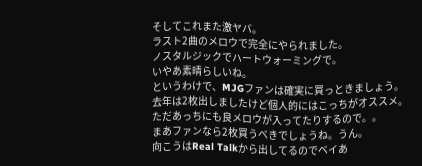そしてこれまた激ヤバ。
ラスト2曲のメロウで完全にやられました。
ノスタルジックでハートウォーミングで。
いやあ素晴らしいね。
というわけで、MJGファンは確実に買っときましょう。
去年は2枚出しましたけど個人的にはこっちがオススメ。
ただあっちにも良メロウが入ってたりするので。。
まあファンなら2枚買うべきでしょうね。うん。
向こうはReal Talkから出してるのでベイあ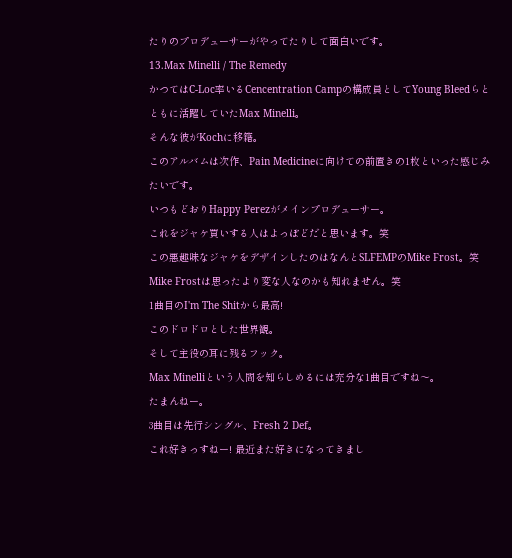たりのプロデューサーがやってたりして面白いです。
13.Max Minelli / The Remedy
かつてはC-Loc率いるCencentration Campの構成員としてYoung Bleedらとともに活躍していたMax Minelli。
そんな彼がKochに移籍。
このアルバムは次作、Pain Medicineに向けての前置きの1枚といった感じみたいです。
いつもどおりHappy Perezがメインプロデューサー。
これをジャケ買いする人はよっぽどだと思います。笑
この悪趣味なジャケをデザインしたのはなんとSLFEMPのMike Frost。笑
Mike Frostは思ったより変な人なのかも知れません。笑
1曲目のI'm The Shitから最高!
このドロドロとした世界観。
そして主役の耳に残るフック。
Max Minelliという人間を知らしめるには充分な1曲目ですね〜。
たまんねー。
3曲目は先行シングル、Fresh 2 Def。
これ好きっすねー! 最近また好きになってきまし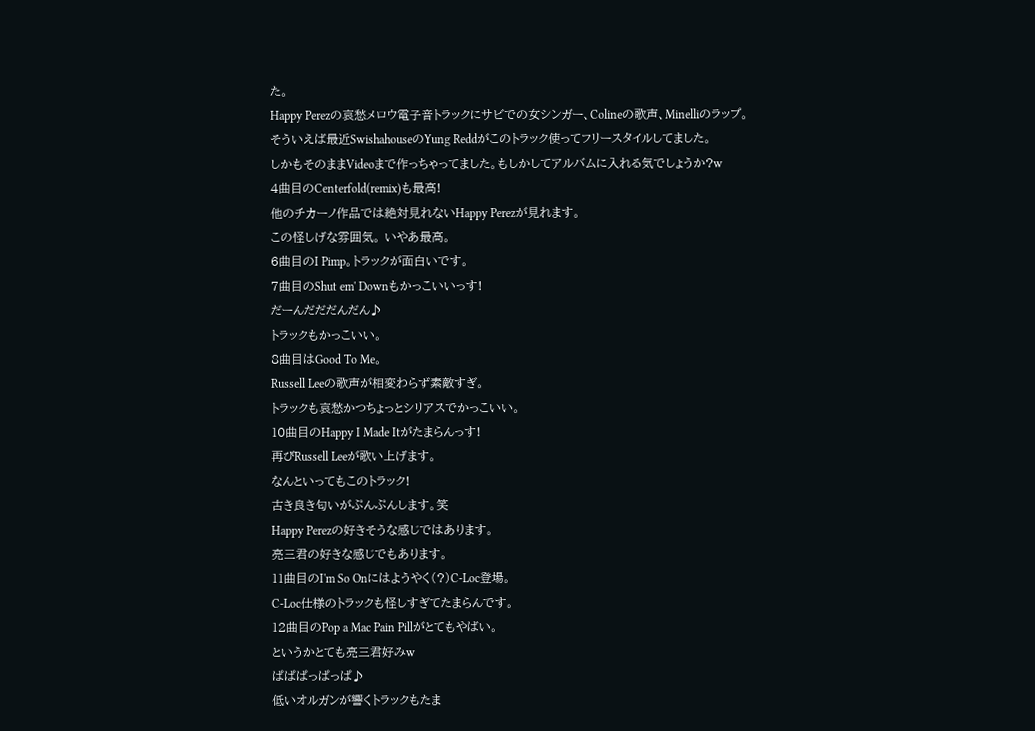た。
Happy Perezの哀愁メロウ電子音トラックにサビでの女シンガー、Colineの歌声、Minelliのラップ。
そういえば最近SwishahouseのYung Reddがこのトラック使ってフリースタイルしてました。
しかもそのままVideoまで作っちゃってました。もしかしてアルバムに入れる気でしょうか?w
4曲目のCenterfold(remix)も最高!
他のチカーノ作品では絶対見れないHappy Perezが見れます。
この怪しげな雰囲気。 いやあ最高。
6曲目のI Pimp。トラックが面白いです。
7曲目のShut em' Downもかっこいいっす!
だーんだだだんだん♪
トラックもかっこいい。
8曲目はGood To Me。
Russell Leeの歌声が相変わらず素敵すぎ。
トラックも哀愁かつちょっとシリアスでかっこいい。
10曲目のHappy I Made Itがたまらんっす!
再びRussell Leeが歌い上げます。
なんといってもこのトラック!
古き良き匂いがぷんぷんします。笑
Happy Perezの好きそうな感じではあります。
亮三君の好きな感じでもあります。
11曲目のI'm So Onにはようやく(?)C-Loc登場。
C-Loc仕様のトラックも怪しすぎてたまらんです。
12曲目のPop a Mac Pain Pillがとてもやばい。
というかとても亮三君好みw
ぱぱぱっぱっぱ♪
低いオルガンが響くトラックもたま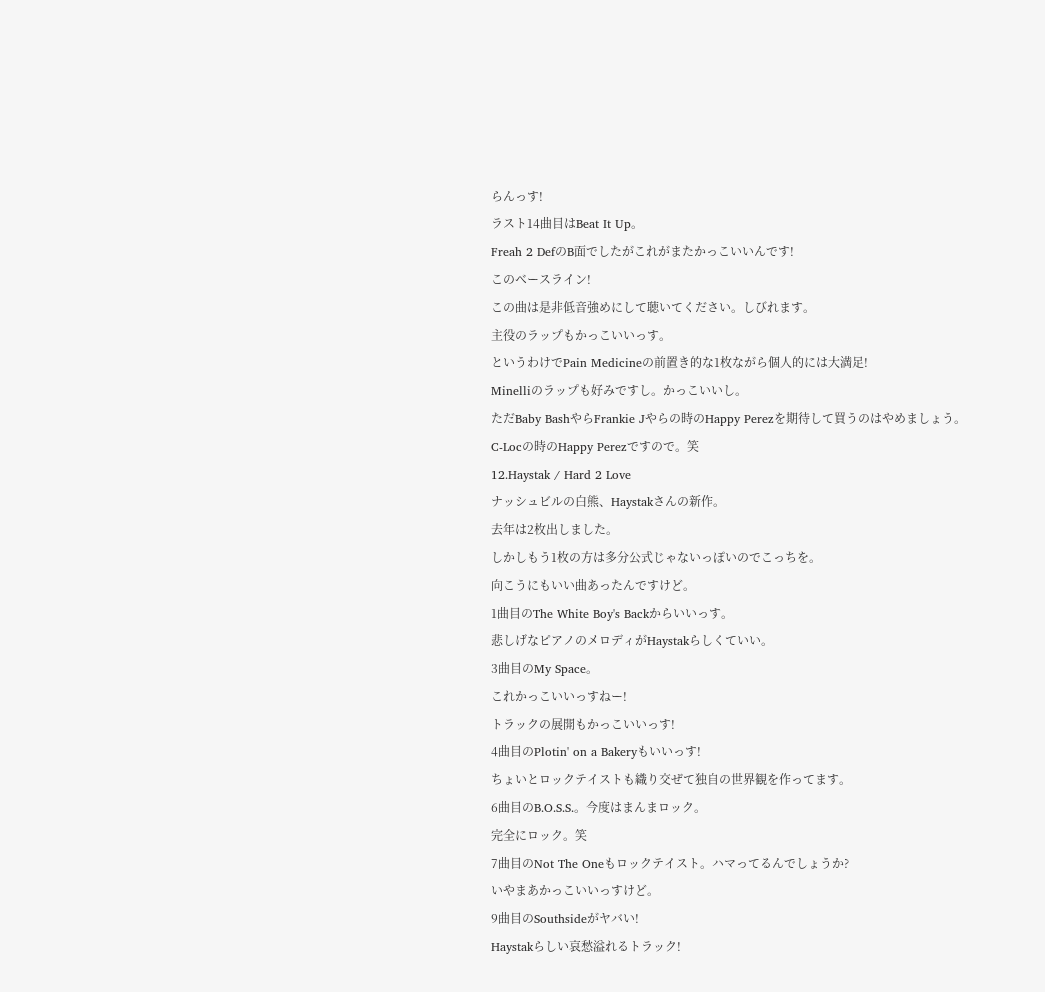らんっす!
ラスト14曲目はBeat It Up。
Freah 2 DefのB面でしたがこれがまたかっこいいんです!
このベースライン!
この曲は是非低音強めにして聴いてください。しびれます。
主役のラップもかっこいいっす。
というわけでPain Medicineの前置き的な1枚ながら個人的には大満足!
Minelliのラップも好みですし。かっこいいし。
ただBaby BashやらFrankie Jやらの時のHappy Perezを期待して買うのはやめましょう。
C-Locの時のHappy Perezですので。笑
12.Haystak / Hard 2 Love
ナッシュビルの白熊、Haystakさんの新作。
去年は2枚出しました。
しかしもう1枚の方は多分公式じゃないっぽいのでこっちを。
向こうにもいい曲あったんですけど。
1曲目のThe White Boy's Backからいいっす。
悲しげなピアノのメロディがHaystakらしくていい。
3曲目のMy Space。
これかっこいいっすねー!
トラックの展開もかっこいいっす!
4曲目のPlotin' on a Bakeryもいいっす!
ちょいとロックテイストも織り交ぜて独自の世界観を作ってます。
6曲目のB.O.S.S.。今度はまんまロック。
完全にロック。笑
7曲目のNot The Oneもロックテイスト。ハマってるんでしょうか?
いやまあかっこいいっすけど。
9曲目のSouthsideがヤバい!
Haystakらしい哀愁溢れるトラック!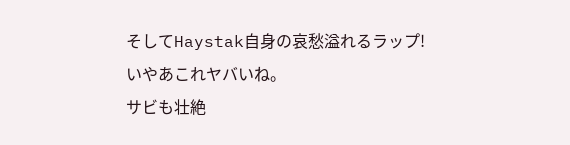そしてHaystak自身の哀愁溢れるラップ!
いやあこれヤバいね。
サビも壮絶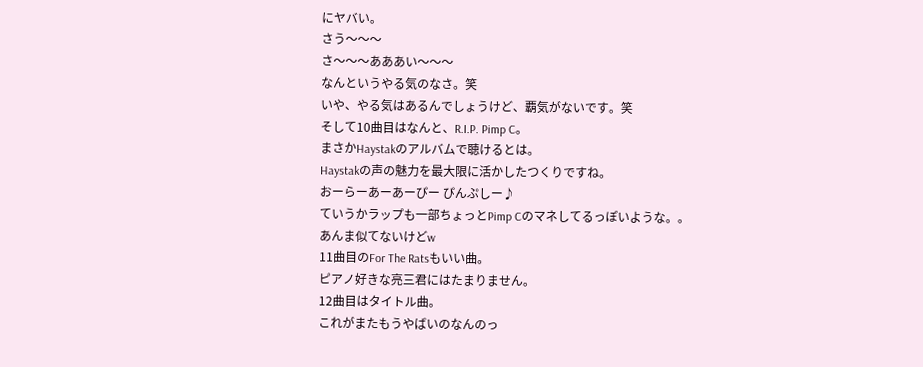にヤバい。
さう〜〜〜
さ〜〜〜あああい〜〜〜
なんというやる気のなさ。笑
いや、やる気はあるんでしょうけど、覇気がないです。笑
そして10曲目はなんと、R.I.P. Pimp C。
まさかHaystakのアルバムで聴けるとは。
Haystakの声の魅力を最大限に活かしたつくりですね。
おーらーあーあーぴー ぴんぷしー♪
ていうかラップも一部ちょっとPimp Cのマネしてるっぽいような。。
あんま似てないけどw
11曲目のFor The Ratsもいい曲。
ピアノ好きな亮三君にはたまりません。
12曲目はタイトル曲。
これがまたもうやばいのなんのっ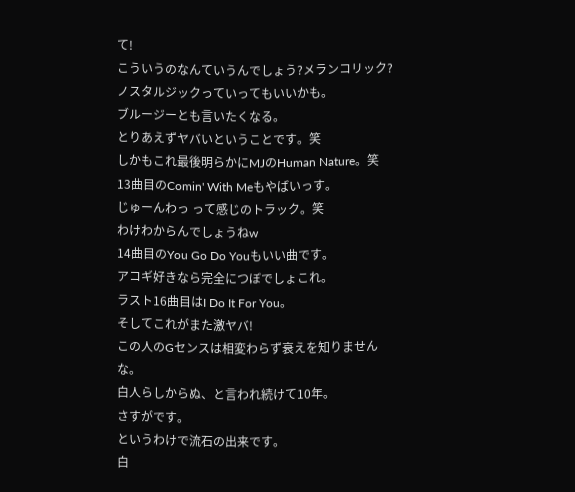て!
こういうのなんていうんでしょう?メランコリック?
ノスタルジックっていってもいいかも。
ブルージーとも言いたくなる。
とりあえずヤバいということです。笑
しかもこれ最後明らかにMJのHuman Nature。笑
13曲目のComin' With Meもやばいっす。
じゅーんわっ って感じのトラック。笑
わけわからんでしょうねw
14曲目のYou Go Do Youもいい曲です。
アコギ好きなら完全につぼでしょこれ。
ラスト16曲目はI Do It For You。
そしてこれがまた激ヤバ!
この人のGセンスは相変わらず衰えを知りませんな。
白人らしからぬ、と言われ続けて10年。
さすがです。
というわけで流石の出来です。
白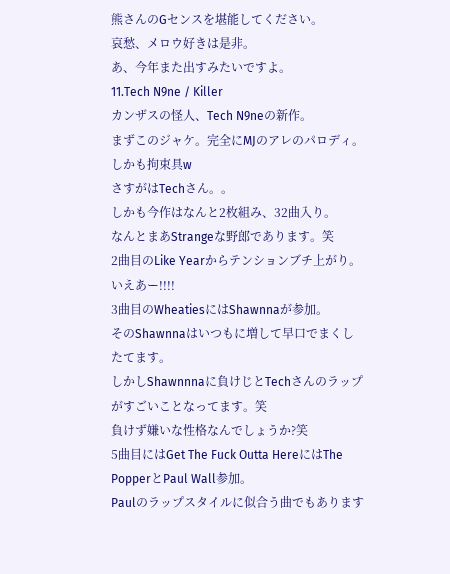熊さんのGセンスを堪能してください。
哀愁、メロウ好きは是非。
あ、今年また出すみたいですよ。
11.Tech N9ne / Killer
カンザスの怪人、Tech N9neの新作。
まずこのジャケ。完全にMJのアレのパロディ。
しかも拘束具w
さすがはTechさん。。
しかも今作はなんと2枚組み、32曲入り。
なんとまあStrangeな野郎であります。笑
2曲目のLike Yearからテンションブチ上がり。
いえあー!!!!
3曲目のWheatiesにはShawnnaが参加。
そのShawnnaはいつもに増して早口でまくしたてます。
しかしShawnnnaに負けじとTechさんのラップがすごいことなってます。笑
負けず嫌いな性格なんでしょうか?笑
5曲目にはGet The Fuck Outta HereにはThe PopperとPaul Wall参加。
Paulのラップスタイルに似合う曲でもあります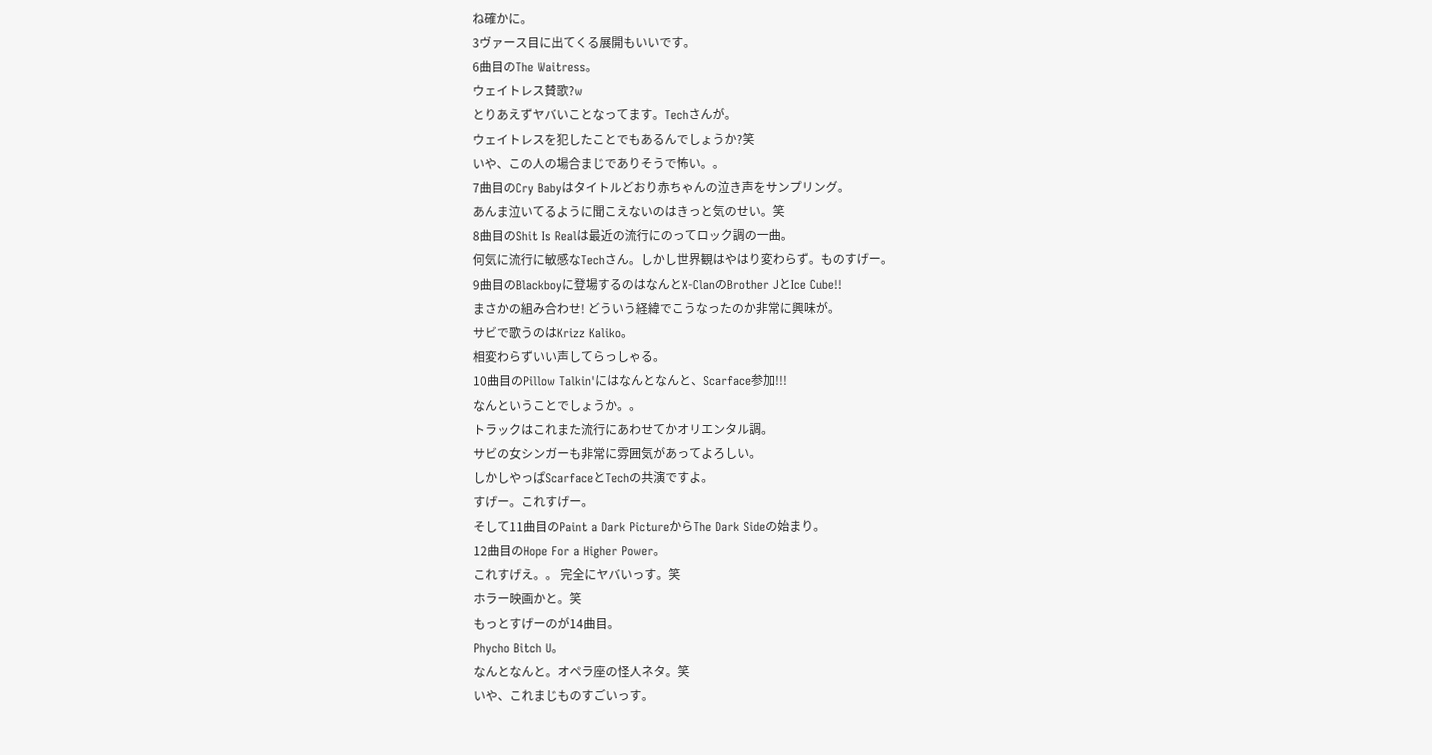ね確かに。
3ヴァース目に出てくる展開もいいです。
6曲目のThe Waitress。
ウェイトレス賛歌?w
とりあえずヤバいことなってます。Techさんが。
ウェイトレスを犯したことでもあるんでしょうか?笑
いや、この人の場合まじでありそうで怖い。。
7曲目のCry Babyはタイトルどおり赤ちゃんの泣き声をサンプリング。
あんま泣いてるように聞こえないのはきっと気のせい。笑
8曲目のShit Is Realは最近の流行にのってロック調の一曲。
何気に流行に敏感なTechさん。しかし世界観はやはり変わらず。ものすげー。
9曲目のBlackboyに登場するのはなんとX-ClanのBrother JとIce Cube!!
まさかの組み合わせ! どういう経緯でこうなったのか非常に興味が。
サビで歌うのはKrizz Kaliko。
相変わらずいい声してらっしゃる。
10曲目のPillow Talkin'にはなんとなんと、Scarface参加!!!
なんということでしょうか。。
トラックはこれまた流行にあわせてかオリエンタル調。
サビの女シンガーも非常に雰囲気があってよろしい。
しかしやっぱScarfaceとTechの共演ですよ。
すげー。これすげー。
そして11曲目のPaint a Dark PictureからThe Dark Sideの始まり。
12曲目のHope For a Higher Power。
これすげえ。。 完全にヤバいっす。笑
ホラー映画かと。笑
もっとすげーのが14曲目。
Phycho Bitch U。
なんとなんと。オペラ座の怪人ネタ。笑
いや、これまじものすごいっす。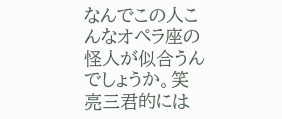なんでこの人こんなオペラ座の怪人が似合うんでしょうか。笑
亮三君的には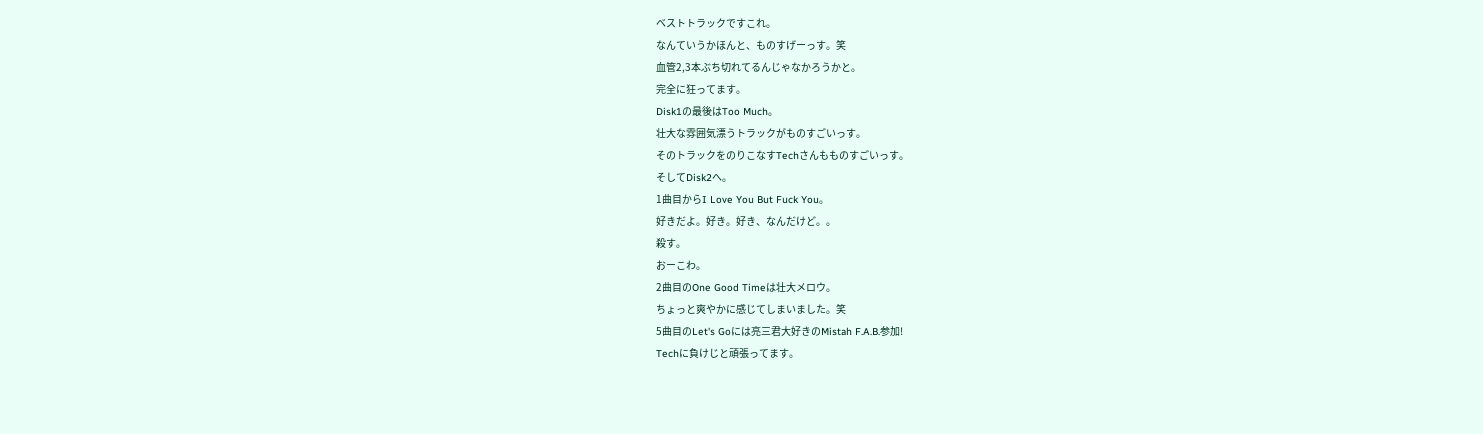ベストトラックですこれ。
なんていうかほんと、ものすげーっす。笑
血管2,3本ぶち切れてるんじゃなかろうかと。
完全に狂ってます。
Disk1の最後はToo Much。
壮大な雰囲気漂うトラックがものすごいっす。
そのトラックをのりこなすTechさんもものすごいっす。
そしてDisk2へ。
1曲目からI Love You But Fuck You。
好きだよ。好き。好き、なんだけど。。
殺す。
おーこわ。
2曲目のOne Good Timeは壮大メロウ。
ちょっと爽やかに感じてしまいました。笑
5曲目のLet's Goには亮三君大好きのMistah F.A.B.参加!
Techに負けじと頑張ってます。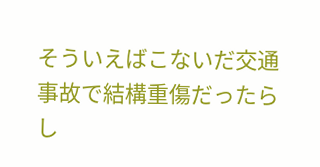そういえばこないだ交通事故で結構重傷だったらし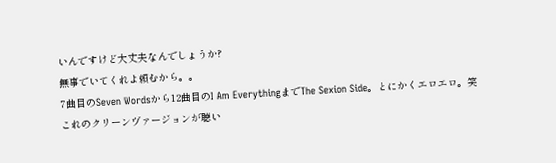いんですけど大丈夫なんでしょうか?
無事でいてくれよ頼むから。。
7曲目のSeven Wordsから12曲目のI Am EverythingまでThe Sexion Side。とにかくエロエロ。笑
これのクリーンヴァージョンが聴い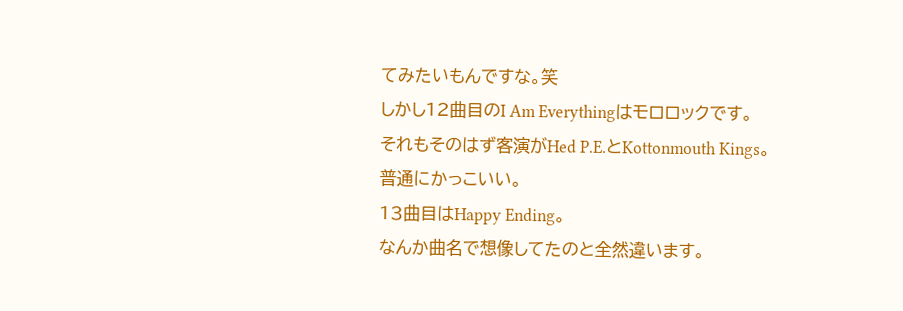てみたいもんですな。笑
しかし12曲目のI Am Everythingはモロロックです。
それもそのはず客演がHed P.E.とKottonmouth Kings。
普通にかっこいい。
13曲目はHappy Ending。
なんか曲名で想像してたのと全然違います。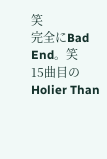笑
完全にBad End。笑
15曲目のHolier Than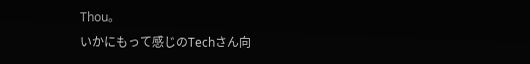Thou。
いかにもって感じのTechさん向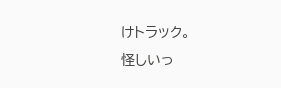けトラック。
怪しいっ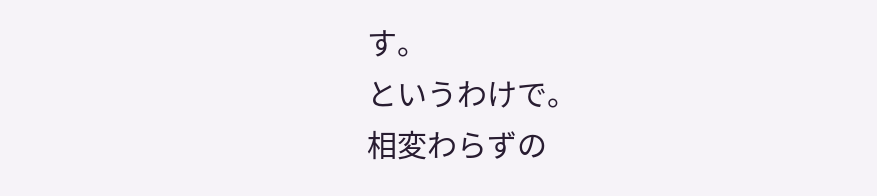す。
というわけで。
相変わらずの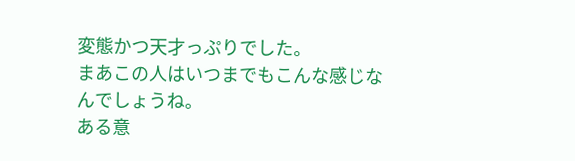変態かつ天才っぷりでした。
まあこの人はいつまでもこんな感じなんでしょうね。
ある意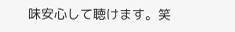味安心して聴けます。笑